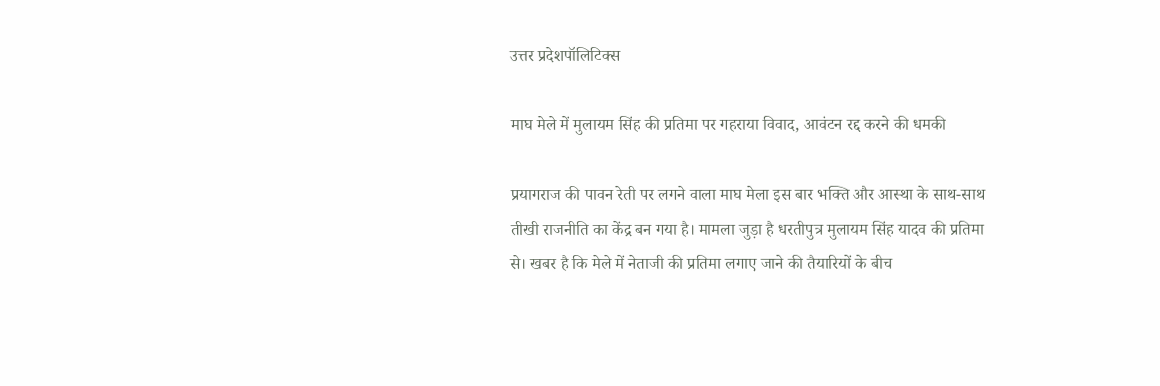उत्तर प्रदेशपॉलिटिक्स

माघ मेले में मुलायम सिंह की प्रतिमा पर गहराया विवाद, आवंटन रद्द करने की धमकी

प्रयागराज की पावन रेती पर लगने वाला माघ मेला इस बार भक्ति और आस्था के साथ-साथ तीखी राजनीति का केंद्र बन गया है। मामला जुड़ा है धरतीपुत्र मुलायम सिंह यादव की प्रतिमा से। खबर है कि मेले में नेताजी की प्रतिमा लगाए जाने की तैयारियों के बीच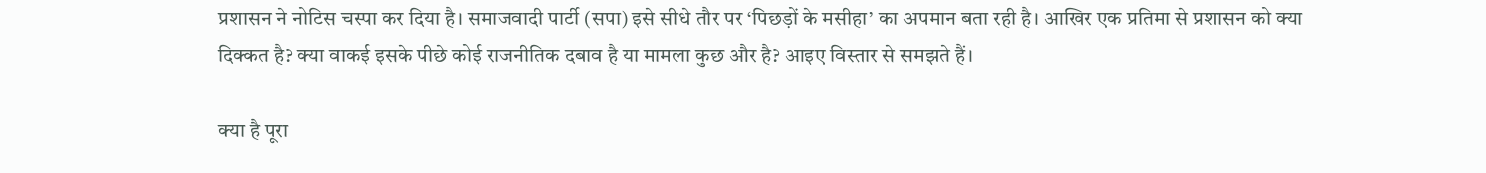प्रशासन ने नोटिस चस्पा कर दिया है। समाजवादी पार्टी (सपा) इसे सीधे तौर पर ‘पिछड़ों के मसीहा’ का अपमान बता रही है। आखिर एक प्रतिमा से प्रशासन को क्या दिक्कत है? क्या वाकई इसके पीछे कोई राजनीतिक दबाव है या मामला कुछ और है? आइए विस्तार से समझते हैं।

क्या है पूरा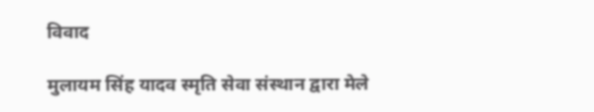विवाद

मुलायम सिंह यादव स्मृति सेवा संस्थान द्वारा मेले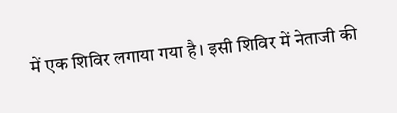में एक शिविर लगाया गया है। इसी शिविर में नेताजी की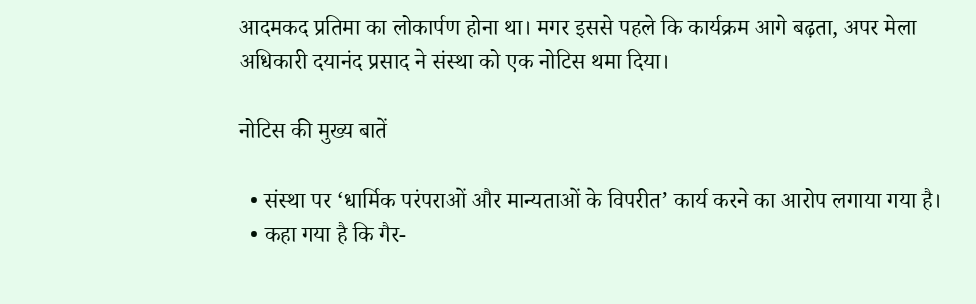आदमकद प्रतिमा का लोकार्पण होना था। मगर इससे पहले कि कार्यक्रम आगे बढ़ता, अपर मेला अधिकारी दयानंद प्रसाद ने संस्था को एक नोटिस थमा दिया।

नोटिस की मुख्य बातें

  • संस्था पर ‘धार्मिक परंपराओं और मान्यताओं के विपरीत’ कार्य करने का आरोप लगाया गया है।
  • कहा गया है कि गैर-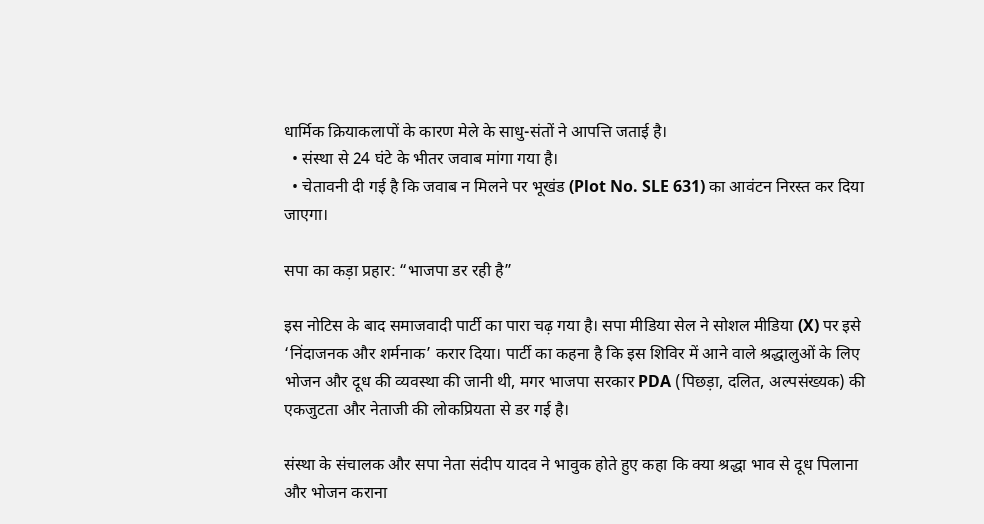धार्मिक क्रियाकलापों के कारण मेले के साधु-संतों ने आपत्ति जताई है।
  • संस्था से 24 घंटे के भीतर जवाब मांगा गया है।
  • चेतावनी दी गई है कि जवाब न मिलने पर भूखंड (Plot No. SLE 631) का आवंटन निरस्त कर दिया जाएगा।

सपा का कड़ा प्रहार: “भाजपा डर रही है”

इस नोटिस के बाद समाजवादी पार्टी का पारा चढ़ गया है। सपा मीडिया सेल ने सोशल मीडिया (X) पर इसे ‘निंदाजनक और शर्मनाक’ करार दिया। पार्टी का कहना है कि इस शिविर में आने वाले श्रद्धालुओं के लिए भोजन और दूध की व्यवस्था की जानी थी, मगर भाजपा सरकार PDA (पिछड़ा, दलित, अल्पसंख्यक) की एकजुटता और नेताजी की लोकप्रियता से डर गई है।

संस्था के संचालक और सपा नेता संदीप यादव ने भावुक होते हुए कहा कि क्या श्रद्धा भाव से दूध पिलाना और भोजन कराना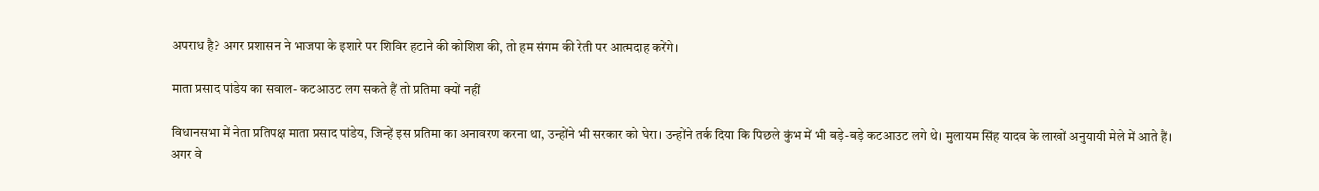अपराध है? अगर प्रशासन ने भाजपा के इशारे पर शिविर हटाने की कोशिश की, तो हम संगम की रेती पर आत्मदाह करेंगे।

माता प्रसाद पांडेय का सवाल- कटआउट लग सकते हैं तो प्रतिमा क्यों नहीं

विधानसभा में नेता प्रतिपक्ष माता प्रसाद पांडेय, जिन्हें इस प्रतिमा का अनावरण करना था, उन्होंने भी सरकार को घेरा। उन्होंने तर्क दिया कि पिछले कुंभ में भी बड़े-बड़े कटआउट लगे थे। मुलायम सिंह यादव के लाखों अनुयायी मेले में आते हैं। अगर वे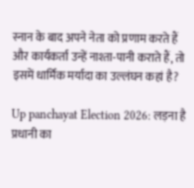स्नान के बाद अपने नेता को प्रणाम करते हैं और कार्यकर्ता उन्हें नाश्ता-पानी कराते हैं, तो इसमें धार्मिक मर्यादा का उल्लंघन कहां है?

Up panchayat Election 2026: लड़ना है प्रधानी का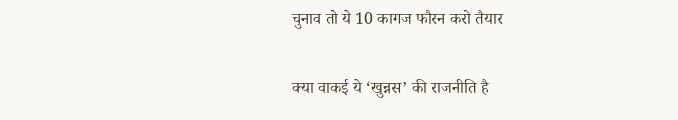चुनाव तो ये 10 कागज फौरन करो तैयार

क्या वाकई ये ‘खुन्नस’ की राजनीति है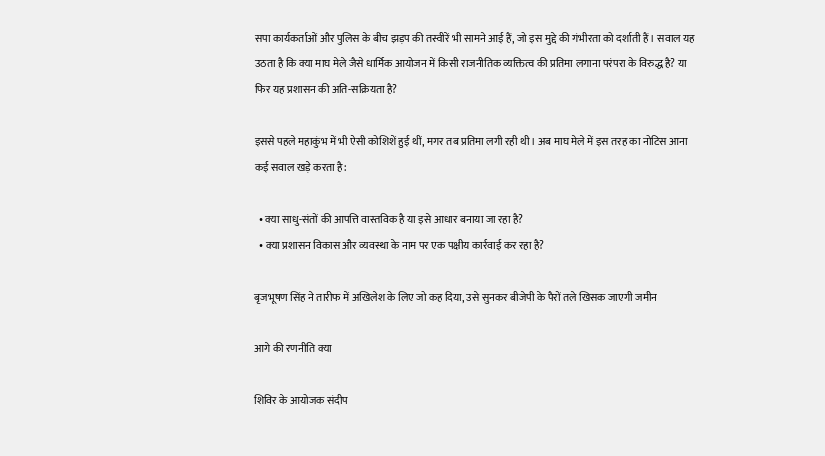सपा कार्यकर्ताओं और पुलिस के बीच झड़प की तस्वीरें भी सामने आई हैं, जो इस मुद्दे की गंभीरता को दर्शाती हैं। सवाल यह उठता है कि क्या माघ मेले जैसे धार्मिक आयोजन में किसी राजनीतिक व्यक्तित्व की प्रतिमा लगाना परंपरा के विरुद्ध है? या फिर यह प्रशासन की अति-सक्रियता है?

इससे पहले महाकुंभ में भी ऐसी कोशिशें हुई थीं, मगर तब प्रतिमा लगी रही थी। अब माघ मेले में इस तरह का नोटिस आना कई सवाल खड़े करता है:

  • क्या साधु-संतों की आपत्ति वास्तविक है या इसे आधार बनाया जा रहा है?
  • क्या प्रशासन विकास और व्यवस्था के नाम पर एक पक्षीय कार्रवाई कर रहा है?

बृजभूषण सिंह ने तारीफ में अखिलेश के लिए जो कह दिया, उसे सुनकर बीजेपी के पैरों तले खिसक जाएगी जमीन

आगे की रणनीति क्या

शिविर के आयोजक संदीप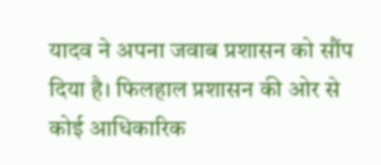यादव ने अपना जवाब प्रशासन को सौंप दिया है। फिलहाल प्रशासन की ओर से कोई आधिकारिक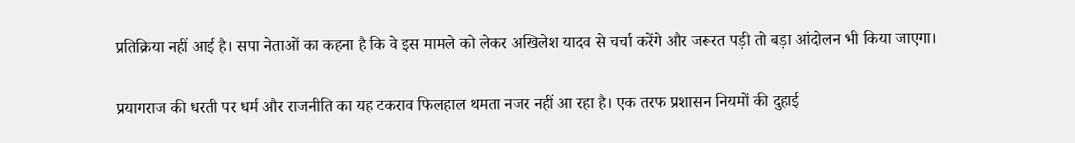प्रतिक्रिया नहीं आई है। सपा नेताओं का कहना है कि वे इस मामले को लेकर अखिलेश यादव से चर्चा करेंगे और जरूरत पड़ी तो बड़ा आंदोलन भी किया जाएगा।

प्रयागराज की धरती पर धर्म और राजनीति का यह टकराव फिलहाल थमता नजर नहीं आ रहा है। एक तरफ प्रशासन नियमों की दुहाई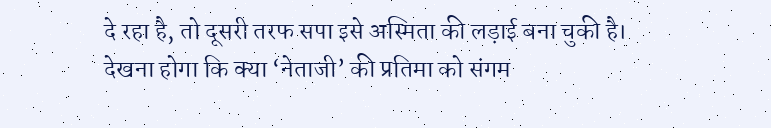दे रहा है, तो दूसरी तरफ सपा इसे अस्मिता की लड़ाई बना चुकी है। देखना होगा कि क्या ‘नेताजी’ की प्रतिमा को संगम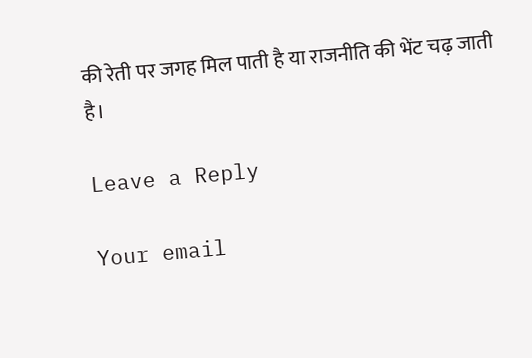की रेती पर जगह मिल पाती है या राजनीति की भेंट चढ़ जाती है।

Leave a Reply

Your email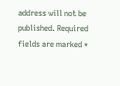address will not be published. Required fields are marked *